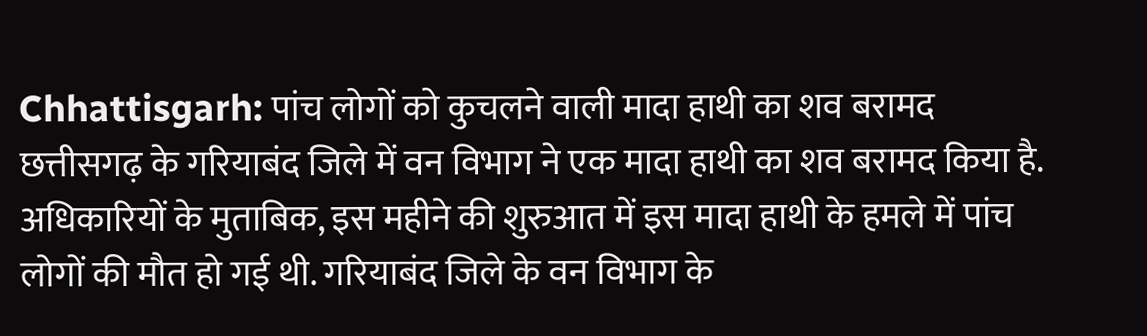Chhattisgarh: पांच लोगों को कुचलने वाली मादा हाथी का शव बरामद
छत्तीसगढ़ के गरियाबंद जिले में वन विभाग ने एक मादा हाथी का शव बरामद किया है. अधिकारियों के मुताबिक, इस महीने की शुरुआत में इस मादा हाथी के हमले में पांच लोगों की मौत हो गई थी. गरियाबंद जिले के वन विभाग के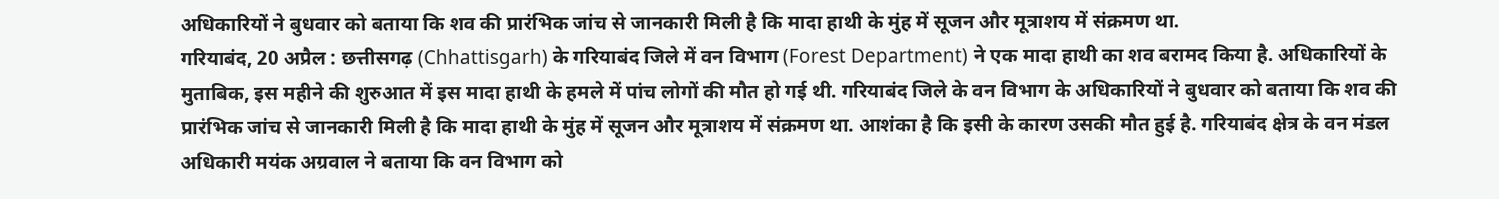अधिकारियों ने बुधवार को बताया कि शव की प्रारंभिक जांच से जानकारी मिली है कि मादा हाथी के मुंह में सूजन और मूत्राशय में संक्रमण था.
गरियाबंद, 20 अप्रैल : छत्तीसगढ़ (Chhattisgarh) के गरियाबंद जिले में वन विभाग (Forest Department) ने एक मादा हाथी का शव बरामद किया है. अधिकारियों के मुताबिक, इस महीने की शुरुआत में इस मादा हाथी के हमले में पांच लोगों की मौत हो गई थी. गरियाबंद जिले के वन विभाग के अधिकारियों ने बुधवार को बताया कि शव की प्रारंभिक जांच से जानकारी मिली है कि मादा हाथी के मुंह में सूजन और मूत्राशय में संक्रमण था. आशंका है कि इसी के कारण उसकी मौत हुई है. गरियाबंद क्षेत्र के वन मंडल अधिकारी मयंक अग्रवाल ने बताया कि वन विभाग को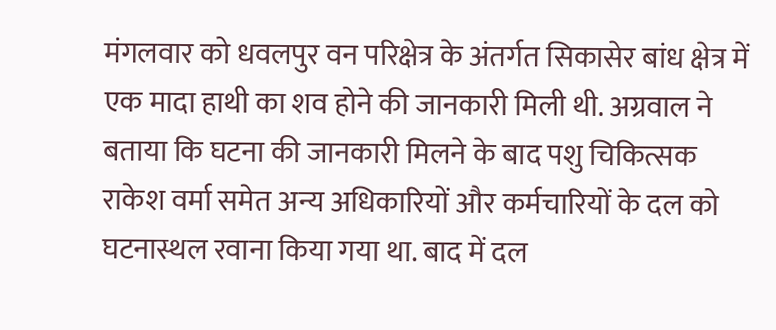मंगलवार को धवलपुर वन परिक्षेत्र के अंतर्गत सिकासेर बांध क्षेत्र में एक मादा हाथी का शव होने की जानकारी मिली थी. अग्रवाल ने बताया कि घटना की जानकारी मिलने के बाद पशु चिकित्सक राकेश वर्मा समेत अन्य अधिकारियों और कर्मचारियों के दल को घटनास्थल रवाना किया गया था. बाद में दल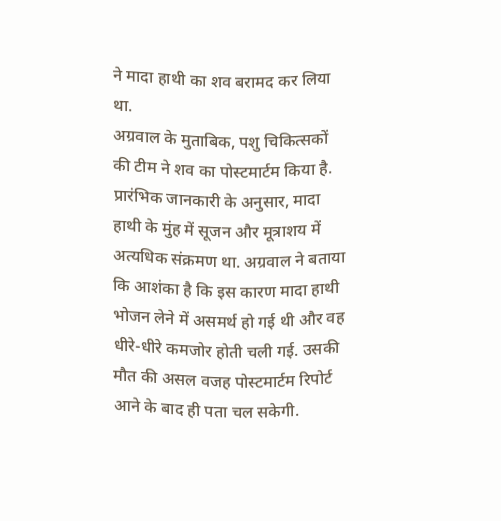ने मादा हाथी का शव बरामद कर लिया था.
अग्रवाल के मुताबिक, पशु चिकित्सकों की टीम ने शव का पोस्टमार्टम किया है. प्रारंभिक जानकारी के अनुसार, मादा हाथी के मुंह में सूजन और मूत्राशय में अत्यधिक संक्रमण था. अग्रवाल ने बताया कि आशंका है कि इस कारण मादा हाथी भोजन लेने में असमर्थ हो गई थी और वह धीरे-धीरे कमजोर होती चली गई. उसकी मौत की असल वजह पोस्टमार्टम रिपोर्ट आने के बाद ही पता चल सकेगी.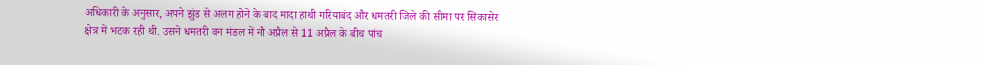अधिकारी के अनुसार, अपने झुंड से अलग होने के बाद मादा हाथी गरियाबंद और धमतरी जिले की सीमा पर सिकासेर क्षेत्र में भटक रही थी. उसने धमतरी वन मंडल में नौ अप्रैल से 11 अप्रैल के बीच पांच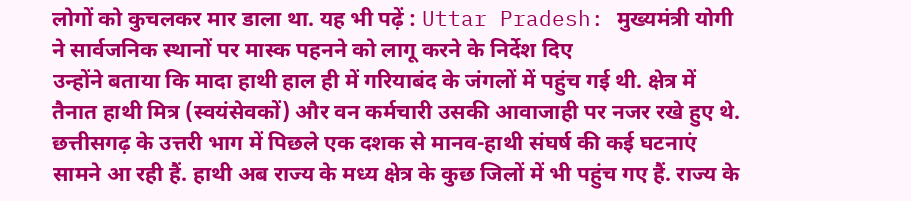लोगों को कुचलकर मार डाला था. यह भी पढ़ें : Uttar Pradesh: मुख्यमंत्री योगी ने सार्वजनिक स्थानों पर मास्क पहनने को लागू करने के निर्देश दिए
उन्होंने बताया कि मादा हाथी हाल ही में गरियाबंद के जंगलों में पहुंच गई थी. क्षेत्र में तैनात हाथी मित्र (स्वयंसेवकों) और वन कर्मचारी उसकी आवाजाही पर नजर रखे हुए थे. छत्तीसगढ़ के उत्तरी भाग में पिछले एक दशक से मानव-हाथी संघर्ष की कई घटनाएं सामने आ रही हैं. हाथी अब राज्य के मध्य क्षेत्र के कुछ जिलों में भी पहुंच गए हैं. राज्य के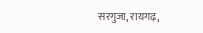सरगुजा, रायगढ़,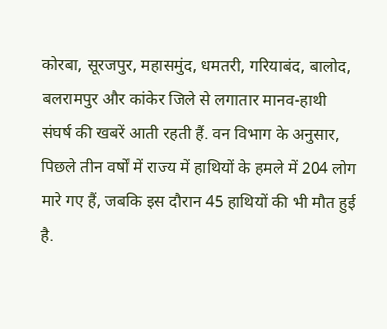कोरबा, सूरजपुर, महासमुंद, धमतरी, गरियाबंद, बालोद, बलरामपुर और कांकेर जिले से लगातार मानव-हाथी संघर्ष की खबरें आती रहती हैं. वन विभाग के अनुसार, पिछले तीन वर्षों में राज्य में हाथियों के हमले में 204 लोग मारे गए हैं, जबकि इस दौरान 45 हाथियों की भी मौत हुई है.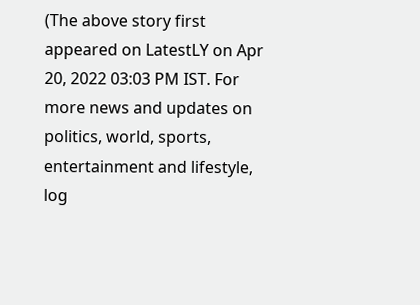(The above story first appeared on LatestLY on Apr 20, 2022 03:03 PM IST. For more news and updates on politics, world, sports, entertainment and lifestyle, log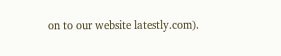on to our website latestly.com).